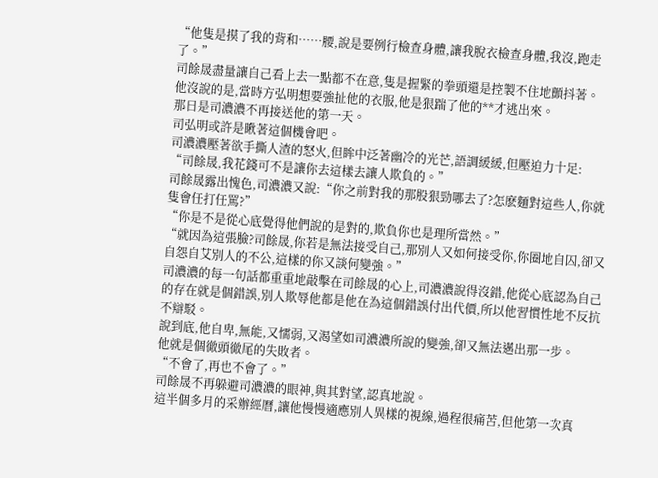“他隻是摸了我的背和……腰,說是要例行檢查身體,讓我脫衣檢查身體,我沒,跑走了。”
司餘晟盡量讓自己看上去一點都不在意,隻是握緊的拳頭還是控製不住地顫抖著。
他沒說的是,當時方弘明想要強扯他的衣服,他是狠踹了他的**才逃出來。
那日是司濃濃不再接送他的第一天。
司弘明或許是瞅著這個機會吧。
司濃濃壓著欲手撕人渣的怒火,但眸中泛著幽冷的光芒,語調緩緩,但壓迫力十足:
“司餘晟,我花錢可不是讓你去這樣去讓人欺負的。”
司餘晟露出愧色,司濃濃又說:“你之前對我的那股狠勁哪去了?怎麽麵對這些人,你就隻會任打任罵?”
“你是不是從心底覺得他們說的是對的,欺負你也是理所當然。”
“就因為這張臉?司餘晟,你若是無法接受自己,那別人又如何接受你,你圈地自囚,卻又自怨自艾別人的不公,這樣的你又談何變強。”
司濃濃的每一句話都重重地敲擊在司餘晟的心上,司濃濃說得沒錯,他從心底認為自己的存在就是個錯誤,別人欺辱他都是他在為這個錯誤付出代價,所以他習慣性地不反抗不辯駁。
說到底,他自卑,無能,又懦弱,又渴望如司濃濃所說的變強,卻又無法邁出那一步。
他就是個徹頭徹尾的失敗者。
“不會了,再也不會了。”
司餘晟不再躲避司濃濃的眼神,與其對望,認真地說。
這半個多月的采辦經曆,讓他慢慢適應別人異樣的視線,過程很痛苦,但他第一次真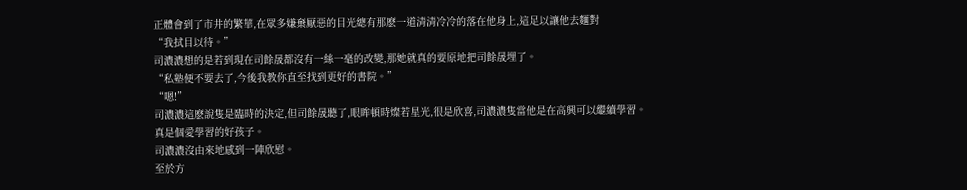正體會到了市井的繁華,在眾多嫌棄厭惡的目光總有那麽一道清清冷冷的落在他身上,這足以讓他去麵對
“我拭目以待。”
司濃濃想的是若到現在司餘晟都沒有一絲一毫的改變,那她就真的要原地把司餘晟埋了。
“私塾便不要去了,今後我教你直至找到更好的書院。”
“嗯!”
司濃濃這麽說隻是臨時的決定,但司餘晟聽了,眼眸頓時燦若星光,很是欣喜,司濃濃隻當他是在高興可以繼續學習。
真是個愛學習的好孩子。
司濃濃沒由來地感到一陣欣慰。
至於方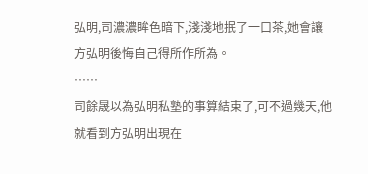弘明,司濃濃眸色暗下,淺淺地抿了一口茶,她會讓方弘明後悔自己得所作所為。
……
司餘晟以為弘明私塾的事算結束了,可不過幾天,他就看到方弘明出現在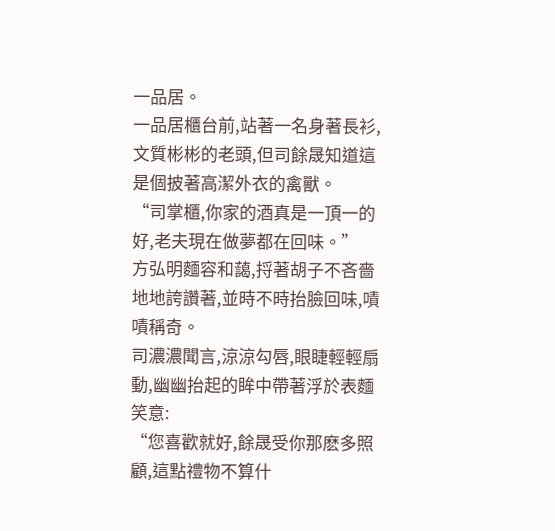一品居。
一品居櫃台前,站著一名身著長衫,文質彬彬的老頭,但司餘晟知道這是個披著高潔外衣的禽獸。
“司掌櫃,你家的酒真是一頂一的好,老夫現在做夢都在回味。”
方弘明麵容和藹,捋著胡子不吝嗇地地誇讚著,並時不時抬臉回味,嘖嘖稱奇。
司濃濃聞言,涼涼勾唇,眼睫輕輕扇動,幽幽抬起的眸中帶著浮於表麵笑意:
“您喜歡就好,餘晟受你那麽多照顧,這點禮物不算什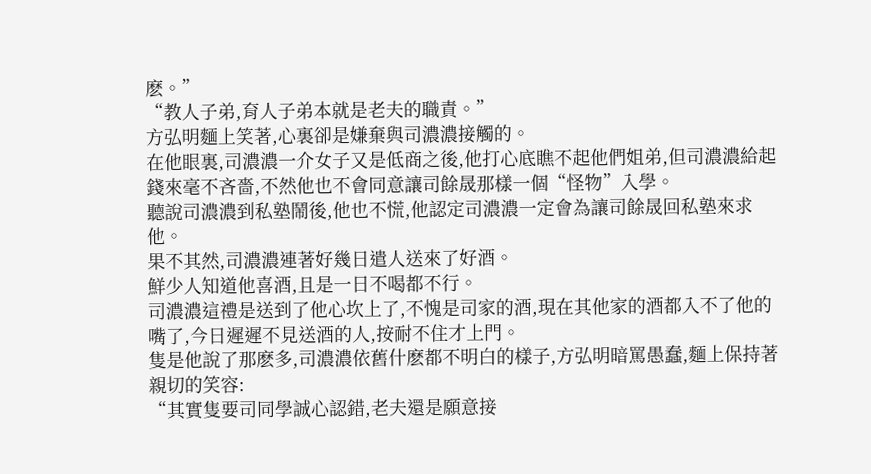麽。”
“教人子弟,育人子弟本就是老夫的職責。”
方弘明麵上笑著,心裏卻是嫌棄與司濃濃接觸的。
在他眼裏,司濃濃一介女子又是低商之後,他打心底瞧不起他們姐弟,但司濃濃給起錢來毫不吝嗇,不然他也不會同意讓司餘晟那樣一個“怪物”入學。
聽說司濃濃到私塾鬧後,他也不慌,他認定司濃濃一定會為讓司餘晟回私塾來求他。
果不其然,司濃濃連著好幾日遣人送來了好酒。
鮮少人知道他喜酒,且是一日不喝都不行。
司濃濃這禮是送到了他心坎上了,不愧是司家的酒,現在其他家的酒都入不了他的嘴了,今日遲遲不見送酒的人,按耐不住才上門。
隻是他說了那麽多,司濃濃依舊什麽都不明白的樣子,方弘明暗罵愚蠢,麵上保持著親切的笑容:
“其實隻要司同學誠心認錯,老夫還是願意接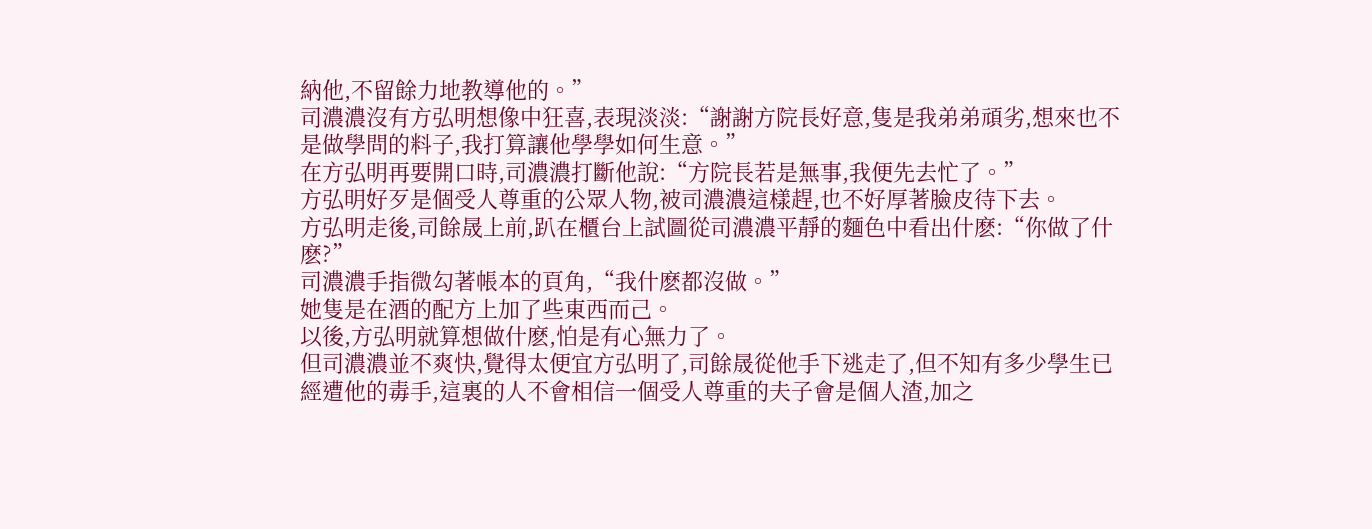納他,不留餘力地教導他的。”
司濃濃沒有方弘明想像中狂喜,表現淡淡:“謝謝方院長好意,隻是我弟弟頑劣,想來也不是做學問的料子,我打算讓他學學如何生意。”
在方弘明再要開口時,司濃濃打斷他說:“方院長若是無事,我便先去忙了。”
方弘明好歹是個受人尊重的公眾人物,被司濃濃這樣趕,也不好厚著臉皮待下去。
方弘明走後,司餘晟上前,趴在櫃台上試圖從司濃濃平靜的麵色中看出什麽:“你做了什麽?”
司濃濃手指微勾著帳本的頁角,“我什麽都沒做。”
她隻是在酒的配方上加了些東西而己。
以後,方弘明就算想做什麽,怕是有心無力了。
但司濃濃並不爽快,覺得太便宜方弘明了,司餘晟從他手下逃走了,但不知有多少學生已經遭他的毒手,這裏的人不會相信一個受人尊重的夫子會是個人渣,加之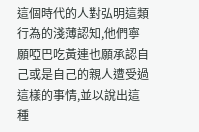這個時代的人對弘明這類行為的淺薄認知,他們寧願啞巴吃黃連也願承認自己或是自己的親人遭受過這樣的事情,並以說出這種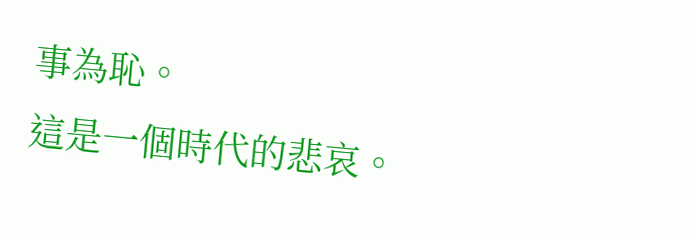事為恥。
這是一個時代的悲哀。